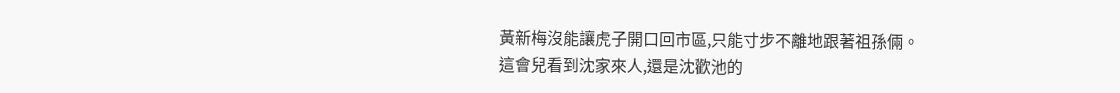黃新梅沒能讓虎子開口回市區,只能寸步不離地跟著祖孫倆。
這會兒看到沈家來人,還是沈歡池的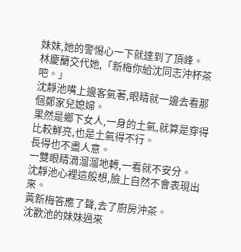妹妹,她的警惕心一下就達到了頂峰。
林慶蘭交代她,「新梅你給沈同志沖杯茶吧。」
沈靜池嘴上邊客氣著,眼睛就一邊去看那個鄭家兒媳婦。
果然是鄉下女人,一身的土氣,就算是穿得比較鮮亮,也是土氣得不行。
長得也不盡人意。
一雙眼睛滴溜溜地轉,一看就不安分。
沈靜池心裡這般想,臉上自然不會表現出來。
黃新梅答應了聲,去了廚房沖茶。
沈歡池的妹妹過來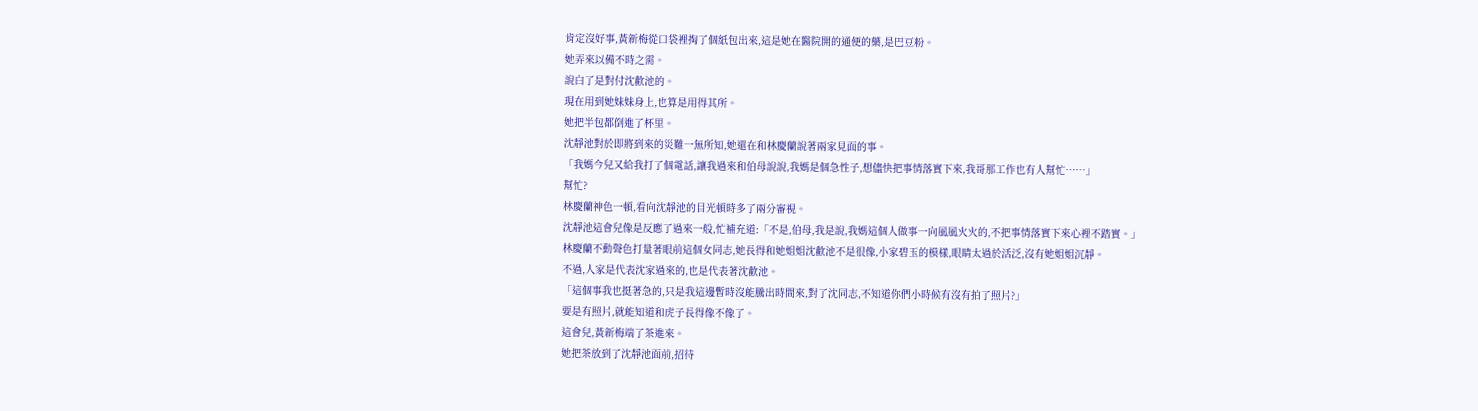肯定沒好事,黃新梅從口袋裡掏了個紙包出來,這是她在醫院開的通便的藥,是巴豆粉。
她弄來以備不時之需。
說白了是對付沈歡池的。
現在用到她妹妹身上,也算是用得其所。
她把半包都倒進了杯里。
沈靜池對於即將到來的災難一無所知,她還在和林慶蘭說著兩家見面的事。
「我媽今兒又給我打了個電話,讓我過來和伯母說說,我媽是個急性子,想儘快把事情落實下來,我哥那工作也有人幫忙……」
幫忙?
林慶蘭神色一頓,看向沈靜池的目光頓時多了兩分審視。
沈靜池這會兒像是反應了過來一般,忙補充道:「不是,伯母,我是說,我媽這個人做事一向風風火火的,不把事情落實下來心裡不踏實。」
林慶蘭不動聲色打量著眼前這個女同志,她長得和她姐姐沈歡池不是很像,小家碧玉的模樣,眼睛太過於活泛,沒有她姐姐沉靜。
不過,人家是代表沈家過來的,也是代表著沈歡池。
「這個事我也挺著急的,只是我這邊暫時沒能騰出時間來,對了沈同志,不知道你們小時候有沒有拍了照片?」
要是有照片,就能知道和虎子長得像不像了。
這會兒,黃新梅端了茶進來。
她把茶放到了沈靜池面前,招待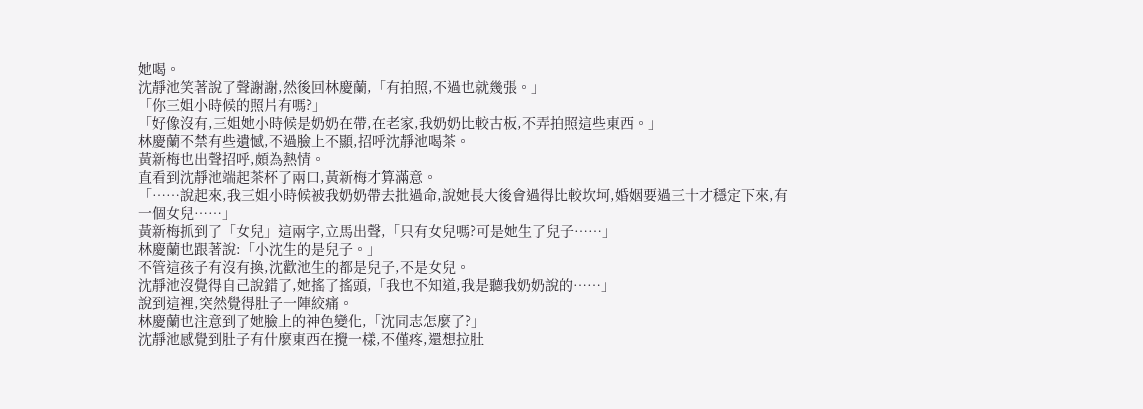她喝。
沈靜池笑著說了聲謝謝,然後回林慶蘭,「有拍照,不過也就幾張。」
「你三姐小時候的照片有嗎?」
「好像沒有,三姐她小時候是奶奶在帶,在老家,我奶奶比較古板,不弄拍照這些東西。」
林慶蘭不禁有些遺憾,不過臉上不顯,招呼沈靜池喝茶。
黃新梅也出聲招呼,頗為熱情。
直看到沈靜池端起茶杯了兩口,黃新梅才算滿意。
「……說起來,我三姐小時候被我奶奶帶去批過命,說她長大後會過得比較坎坷,婚姻要過三十才穩定下來,有一個女兒……」
黃新梅抓到了「女兒」這兩字,立馬出聲,「只有女兒嗎?可是她生了兒子……」
林慶蘭也跟著說:「小沈生的是兒子。」
不管這孩子有沒有換,沈歡池生的都是兒子,不是女兒。
沈靜池沒覺得自己說錯了,她搖了搖頭,「我也不知道,我是聽我奶奶說的……」
說到這裡,突然覺得肚子一陣絞痛。
林慶蘭也注意到了她臉上的神色變化,「沈同志怎麼了?」
沈靜池感覺到肚子有什麼東西在攪一樣,不僅疼,還想拉肚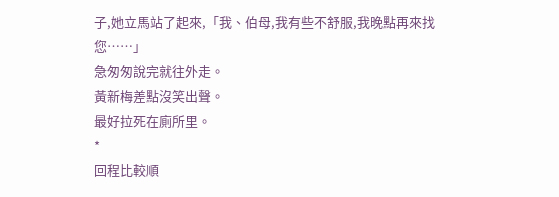子,她立馬站了起來,「我、伯母,我有些不舒服,我晚點再來找您……」
急匆匆說完就往外走。
黃新梅差點沒笑出聲。
最好拉死在廁所里。
*
回程比較順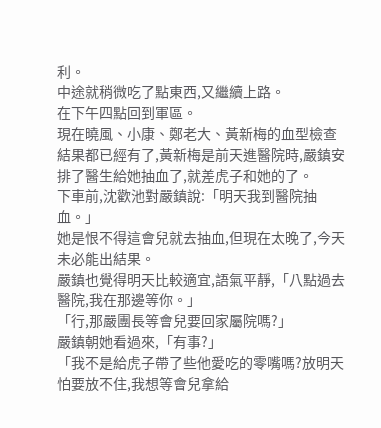利。
中途就稍微吃了點東西,又繼續上路。
在下午四點回到軍區。
現在曉風、小康、鄭老大、黃新梅的血型檢查結果都已經有了,黃新梅是前天進醫院時,嚴鎮安排了醫生給她抽血了,就差虎子和她的了。
下車前,沈歡池對嚴鎮說:「明天我到醫院抽血。」
她是恨不得這會兒就去抽血,但現在太晚了,今天未必能出結果。
嚴鎮也覺得明天比較適宜,語氣平靜,「八點過去醫院,我在那邊等你。」
「行,那嚴團長等會兒要回家屬院嗎?」
嚴鎮朝她看過來,「有事?」
「我不是給虎子帶了些他愛吃的零嘴嗎?放明天怕要放不住,我想等會兒拿給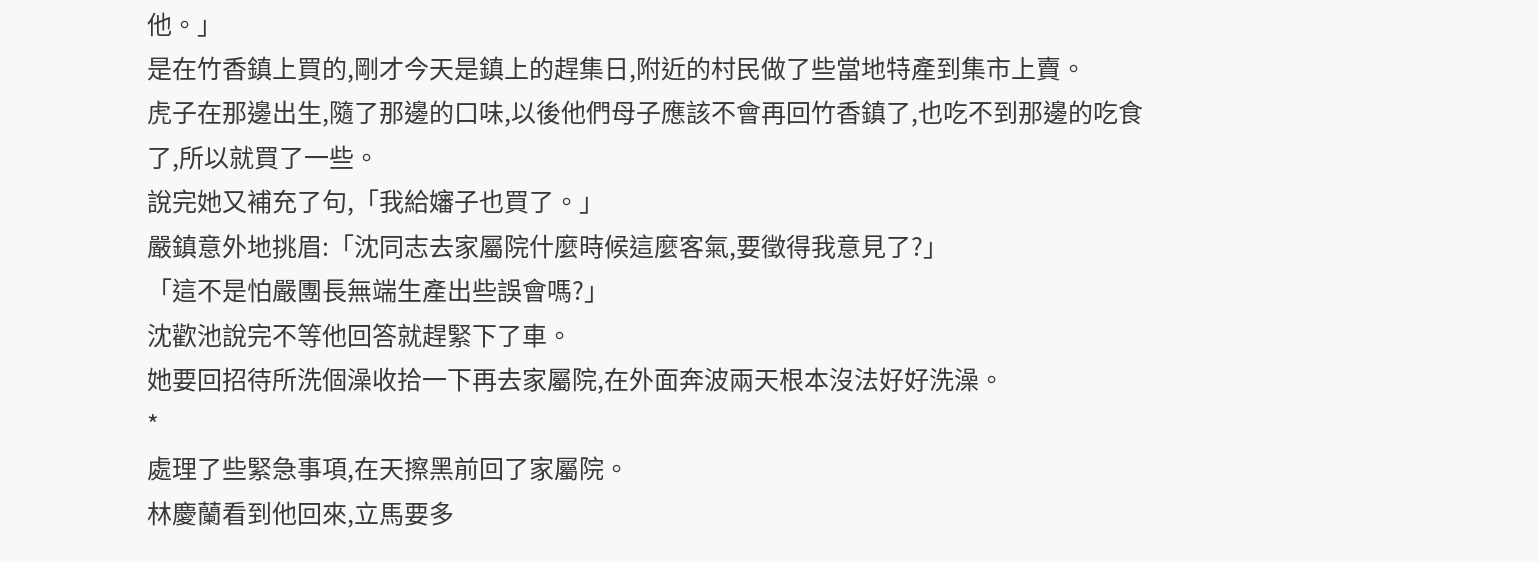他。」
是在竹香鎮上買的,剛才今天是鎮上的趕集日,附近的村民做了些當地特產到集市上賣。
虎子在那邊出生,隨了那邊的口味,以後他們母子應該不會再回竹香鎮了,也吃不到那邊的吃食了,所以就買了一些。
說完她又補充了句,「我給嬸子也買了。」
嚴鎮意外地挑眉:「沈同志去家屬院什麼時候這麼客氣,要徵得我意見了?」
「這不是怕嚴團長無端生產出些誤會嗎?」
沈歡池說完不等他回答就趕緊下了車。
她要回招待所洗個澡收拾一下再去家屬院,在外面奔波兩天根本沒法好好洗澡。
*
處理了些緊急事項,在天擦黑前回了家屬院。
林慶蘭看到他回來,立馬要多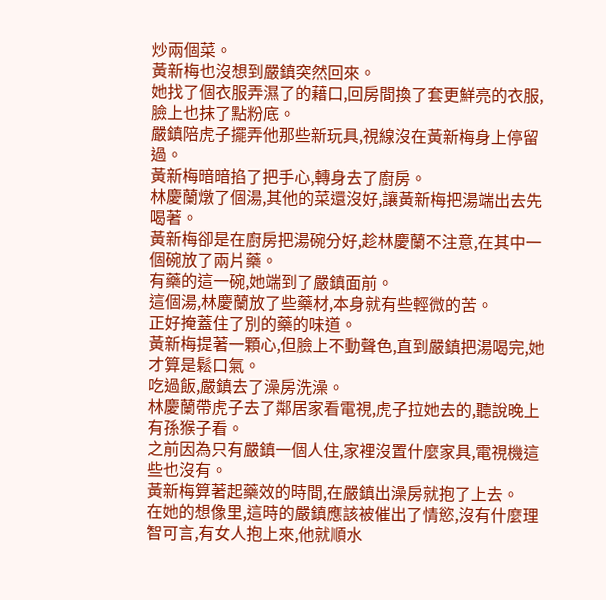炒兩個菜。
黃新梅也沒想到嚴鎮突然回來。
她找了個衣服弄濕了的藉口,回房間換了套更鮮亮的衣服,臉上也抹了點粉底。
嚴鎮陪虎子擺弄他那些新玩具,視線沒在黃新梅身上停留過。
黃新梅暗暗掐了把手心,轉身去了廚房。
林慶蘭燉了個湯,其他的菜還沒好,讓黃新梅把湯端出去先喝著。
黃新梅卻是在廚房把湯碗分好,趁林慶蘭不注意,在其中一個碗放了兩片藥。
有藥的這一碗,她端到了嚴鎮面前。
這個湯,林慶蘭放了些藥材,本身就有些輕微的苦。
正好掩蓋住了別的藥的味道。
黃新梅提著一顆心,但臉上不動聲色,直到嚴鎮把湯喝完,她才算是鬆口氣。
吃過飯,嚴鎮去了澡房洗澡。
林慶蘭帶虎子去了鄰居家看電視,虎子拉她去的,聽說晚上有孫猴子看。
之前因為只有嚴鎮一個人住,家裡沒置什麼家具,電視機這些也沒有。
黃新梅算著起藥效的時間,在嚴鎮出澡房就抱了上去。
在她的想像里,這時的嚴鎮應該被催出了情慾,沒有什麼理智可言,有女人抱上來,他就順水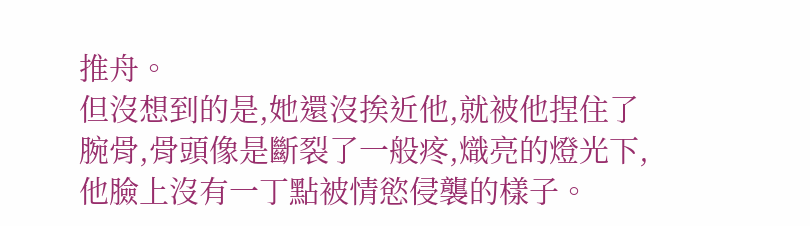推舟。
但沒想到的是,她還沒挨近他,就被他捏住了腕骨,骨頭像是斷裂了一般疼,熾亮的燈光下,他臉上沒有一丁點被情慾侵襲的樣子。